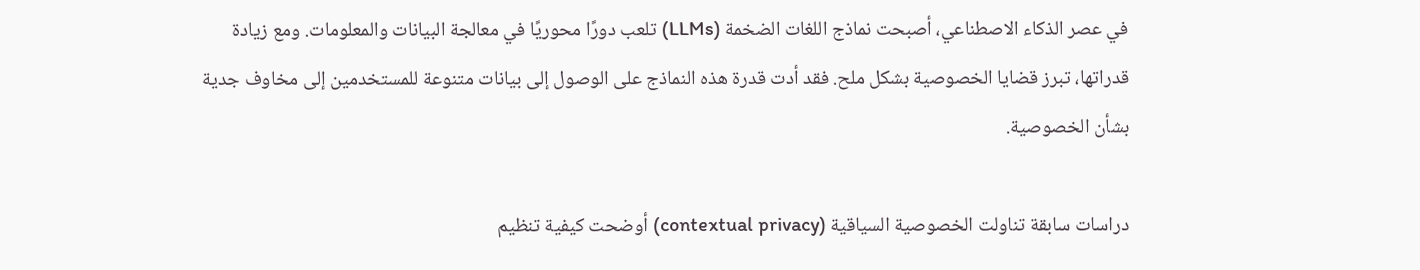في عصر الذكاء الاصطناعي، أصبحت نماذج اللغات الضخمة (LLMs) تلعب دورًا محوريًا في معالجة البيانات والمعلومات. ومع زيادة قدراتها، تبرز قضايا الخصوصية بشكل ملح. فقد أدت قدرة هذه النماذج على الوصول إلى بيانات متنوعة للمستخدمين إلى مخاوف جدية بشأن الخصوصية.

دراسات سابقة تناولت الخصوصية السياقية (contextual privacy) أوضحت كيفية تنظيم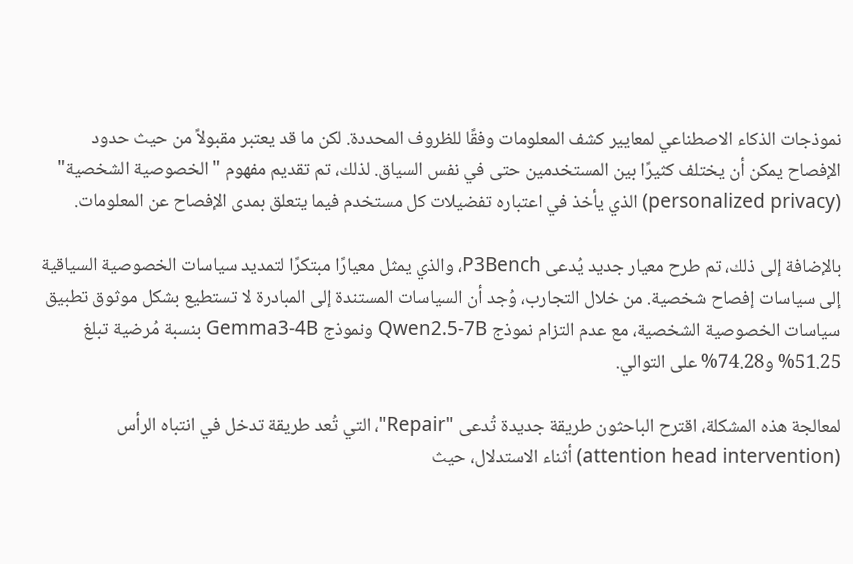نموذجات الذكاء الاصطناعي لمعايير كشف المعلومات وفقًا للظروف المحددة. لكن ما قد يعتبر مقبولاً من حيث حدود الإفصاح يمكن أن يختلف كثيرًا بين المستخدمين حتى في نفس السياق. لذلك، تم تقديم مفهوم "الخصوصية الشخصية" (personalized privacy) الذي يأخذ في اعتباره تفضيلات كل مستخدم فيما يتعلق بمدى الإفصاح عن المعلومات.

بالإضافة إلى ذلك، تم طرح معيار جديد يُدعى P3Bench، والذي يمثل معيارًا مبتكرًا لتمديد سياسات الخصوصية السياقية إلى سياسات إفصاح شخصية. من خلال التجارب، وُجد أن السياسات المستندة إلى المبادرة لا تستطيع بشكل موثوق تطبيق سياسات الخصوصية الشخصية، مع عدم التزام نموذج Qwen2.5-7B ونموذج Gemma3-4B بنسبة مُرضية تبلغ 51.25% و74.28% على التوالي.

لمعالجة هذه المشكلة، اقترح الباحثون طريقة جديدة تُدعى "Repair"، التي تُعد طريقة تدخل في انتباه الرأس (attention head intervention) أثناء الاستدلال، حيث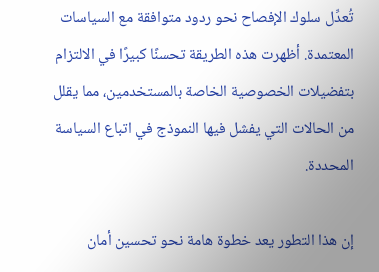تُعدِّل سلوك الإفصاح نحو ردود متوافقة مع السياسات المعتمدة. أظهرت هذه الطريقة تحسنًا كبيرًا في الالتزام بتفضيلات الخصوصية الخاصة بالمستخدمين، مما يقلل من الحالات التي يفشل فيها النموذج في اتباع السياسة المحددة.

إن هذا التطور يعد خطوة هامة نحو تحسين أمان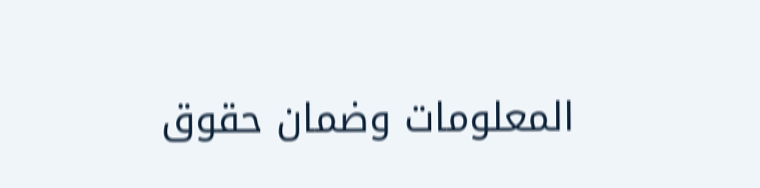المعلومات وضمان حقوق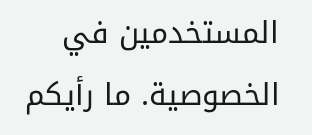المستخدمين في الخصوصية. ما رأيكم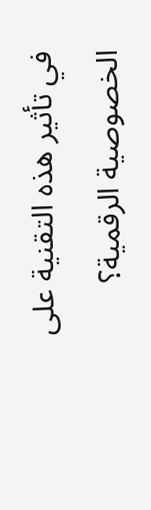في تأثير هذه التقنية على الخصوصية الرقمية؟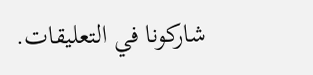شاركونا في التعليقات.